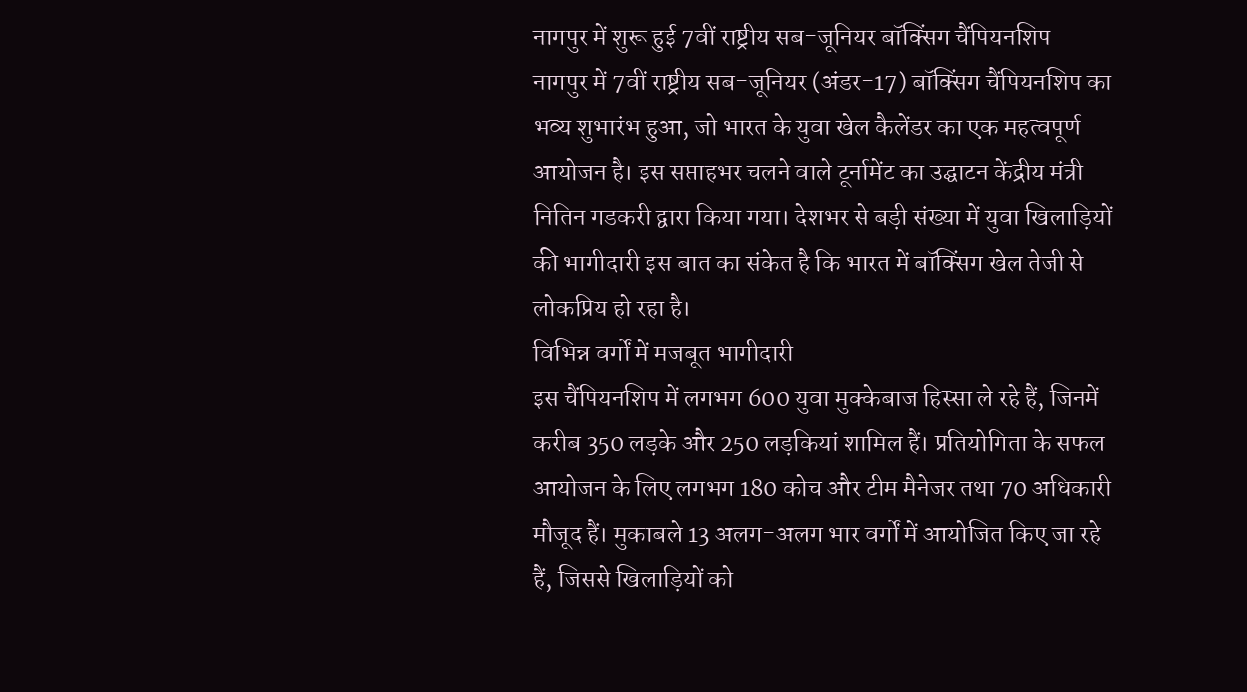नागपुर में शुरू हुई 7वीं राष्ट्रीय सब-जूनियर बॉक्सिंग चैंपियनशिप
नागपुर में 7वीं राष्ट्रीय सब-जूनियर (अंडर-17) बॉक्सिंग चैंपियनशिप का भव्य शुभारंभ हुआ, जो भारत के युवा खेल कैलेंडर का एक महत्वपूर्ण आयोजन है। इस सप्ताहभर चलने वाले टूर्नामेंट का उद्घाटन केंद्रीय मंत्री नितिन गडकरी द्वारा किया गया। देशभर से बड़ी संख्या में युवा खिलाड़ियों की भागीदारी इस बात का संकेत है कि भारत में बॉक्सिंग खेल तेजी से लोकप्रिय हो रहा है।
विभिन्न वर्गों में मजबूत भागीदारी
इस चैंपियनशिप में लगभग 600 युवा मुक्केबाज हिस्सा ले रहे हैं, जिनमें करीब 350 लड़के और 250 लड़कियां शामिल हैं। प्रतियोगिता के सफल आयोजन के लिए लगभग 180 कोच और टीम मैनेजर तथा 70 अधिकारी मौजूद हैं। मुकाबले 13 अलग-अलग भार वर्गों में आयोजित किए जा रहे हैं, जिससे खिलाड़ियों को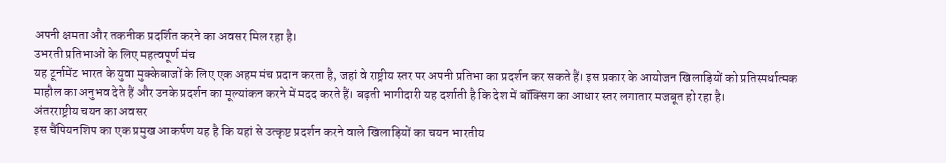अपनी क्षमता और तकनीक प्रदर्शित करने का अवसर मिल रहा है।
उभरती प्रतिभाओं के लिए महत्वपूर्ण मंच
यह टूर्नामेंट भारत के युवा मुक्केबाजों के लिए एक अहम मंच प्रदान करता है, जहां वे राष्ट्रीय स्तर पर अपनी प्रतिभा का प्रदर्शन कर सकते हैं। इस प्रकार के आयोजन खिलाड़ियों को प्रतिस्पर्धात्मक माहौल का अनुभव देते हैं और उनके प्रदर्शन का मूल्यांकन करने में मदद करते हैं। बढ़ती भागीदारी यह दर्शाती है कि देश में बॉक्सिंग का आधार स्तर लगातार मजबूत हो रहा है।
अंतरराष्ट्रीय चयन का अवसर
इस चैंपियनशिप का एक प्रमुख आकर्षण यह है कि यहां से उत्कृष्ट प्रदर्शन करने वाले खिलाड़ियों का चयन भारतीय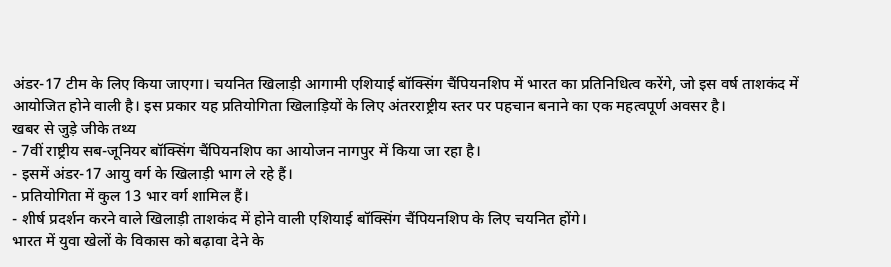अंडर-17 टीम के लिए किया जाएगा। चयनित खिलाड़ी आगामी एशियाई बॉक्सिंग चैंपियनशिप में भारत का प्रतिनिधित्व करेंगे, जो इस वर्ष ताशकंद में आयोजित होने वाली है। इस प्रकार यह प्रतियोगिता खिलाड़ियों के लिए अंतरराष्ट्रीय स्तर पर पहचान बनाने का एक महत्वपूर्ण अवसर है।
खबर से जुड़े जीके तथ्य
- 7वीं राष्ट्रीय सब-जूनियर बॉक्सिंग चैंपियनशिप का आयोजन नागपुर में किया जा रहा है।
- इसमें अंडर-17 आयु वर्ग के खिलाड़ी भाग ले रहे हैं।
- प्रतियोगिता में कुल 13 भार वर्ग शामिल हैं।
- शीर्ष प्रदर्शन करने वाले खिलाड़ी ताशकंद में होने वाली एशियाई बॉक्सिंग चैंपियनशिप के लिए चयनित होंगे।
भारत में युवा खेलों के विकास को बढ़ावा देने के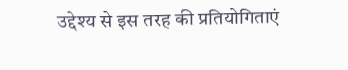उद्देश्य से इस तरह की प्रतियोगिताएं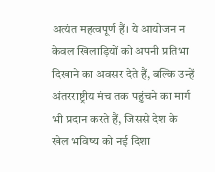अत्यंत महत्वपूर्ण हैं। ये आयोजन न केवल खिलाड़ियों को अपनी प्रतिभा दिखाने का अवसर देते हैं, बल्कि उन्हें अंतरराष्ट्रीय मंच तक पहुंचने का मार्ग भी प्रदान करते हैं, जिससे देश के खेल भविष्य को नई दिशा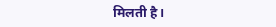मिलती है।